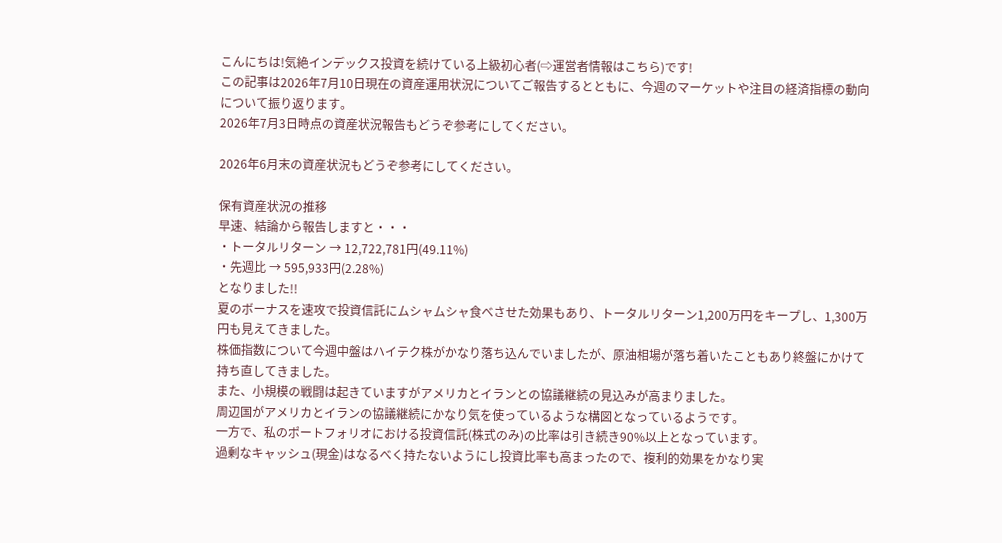こんにちは!気絶インデックス投資を続けている上級初心者(⇨運営者情報はこちら)です!
この記事は2026年7月10日現在の資産運用状況についてご報告するとともに、今週のマーケットや注目の経済指標の動向について振り返ります。
2026年7月3日時点の資産状況報告もどうぞ参考にしてください。

2026年6月末の資産状況もどうぞ参考にしてください。

保有資産状況の推移
早速、結論から報告しますと・・・
・トータルリターン → 12,722,781円(49.11%)
・先週比 → 595,933円(2.28%)
となりました!!
夏のボーナスを速攻で投資信託にムシャムシャ食べさせた効果もあり、トータルリターン1,200万円をキープし、1,300万円も見えてきました。
株価指数について今週中盤はハイテク株がかなり落ち込んでいましたが、原油相場が落ち着いたこともあり終盤にかけて持ち直してきました。
また、小規模の戦闘は起きていますがアメリカとイランとの協議継続の見込みが高まりました。
周辺国がアメリカとイランの協議継続にかなり気を使っているような構図となっているようです。
一方で、私のポートフォリオにおける投資信託(株式のみ)の比率は引き続き90%以上となっています。
過剰なキャッシュ(現金)はなるべく持たないようにし投資比率も高まったので、複利的効果をかなり実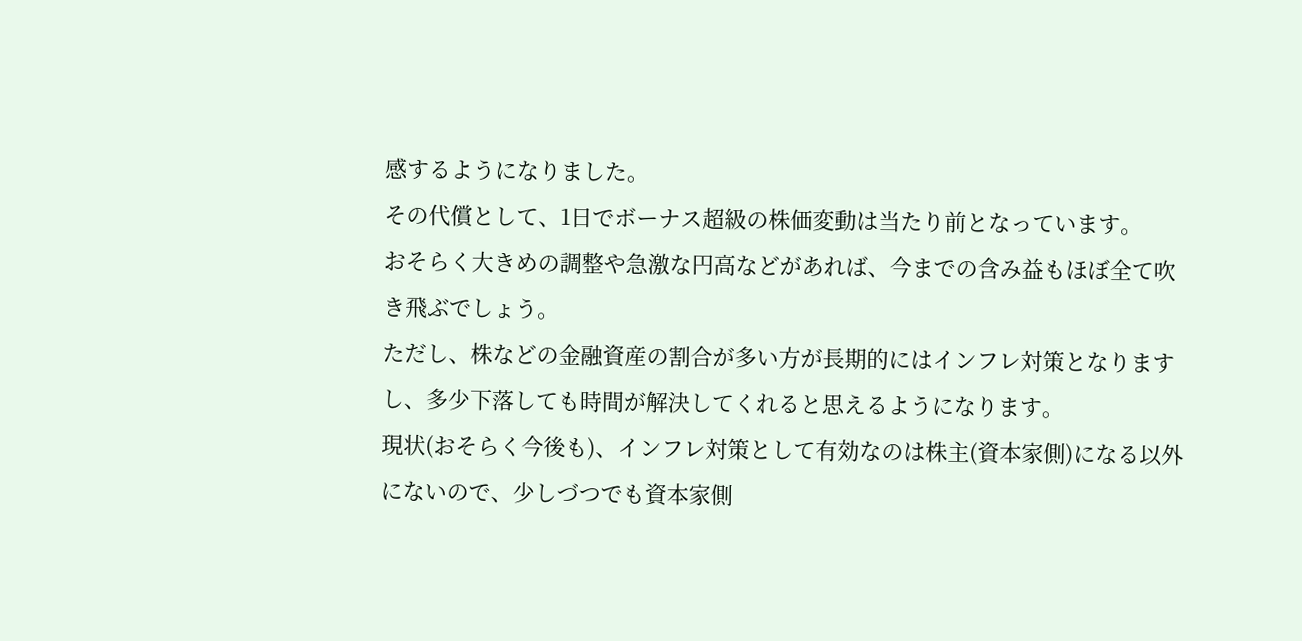感するようになりました。
その代償として、1日でボーナス超級の株価変動は当たり前となっています。
おそらく大きめの調整や急激な円高などがあれば、今までの含み益もほぼ全て吹き飛ぶでしょう。
ただし、株などの金融資産の割合が多い方が長期的にはインフレ対策となりますし、多少下落しても時間が解決してくれると思えるようになります。
現状(おそらく今後も)、インフレ対策として有効なのは株主(資本家側)になる以外にないので、少しづつでも資本家側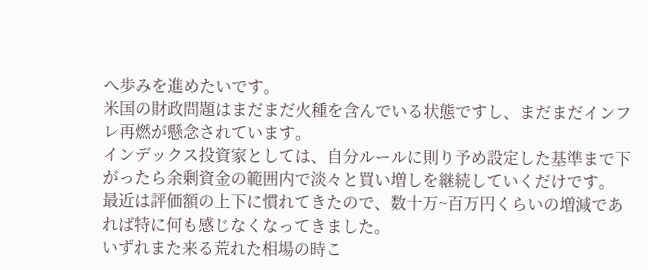へ歩みを進めたいです。
米国の財政問題はまだまだ火種を含んでいる状態ですし、まだまだインフレ再燃が懸念されています。
インデックス投資家としては、自分ルールに則り予め設定した基準まで下がったら余剰資金の範囲内で淡々と買い増しを継続していくだけです。
最近は評価額の上下に慣れてきたので、数十万~百万円くらいの増減であれば特に何も感じなくなってきました。
いずれまた来る荒れた相場の時こ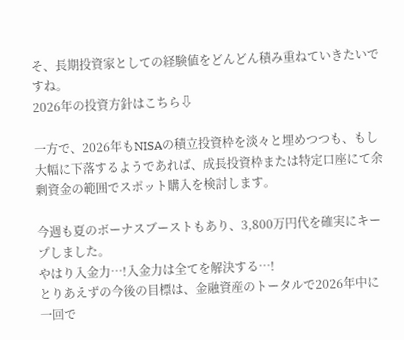そ、長期投資家としての経験値をどんどん積み重ねていきたいですね。
2026年の投資方針はこちら⇩

一方で、2026年もNISAの積立投資枠を淡々と埋めつつも、もし大幅に下落するようであれば、成長投資枠または特定口座にて余剰資金の範囲でスポット購入を検討します。

今週も夏のボーナスブーストもあり、3,800万円代を確実にキープしました。
やはり入金力…!入金力は全てを解決する…!
とりあえずの今後の目標は、金融資産のトータルで2026年中に一回で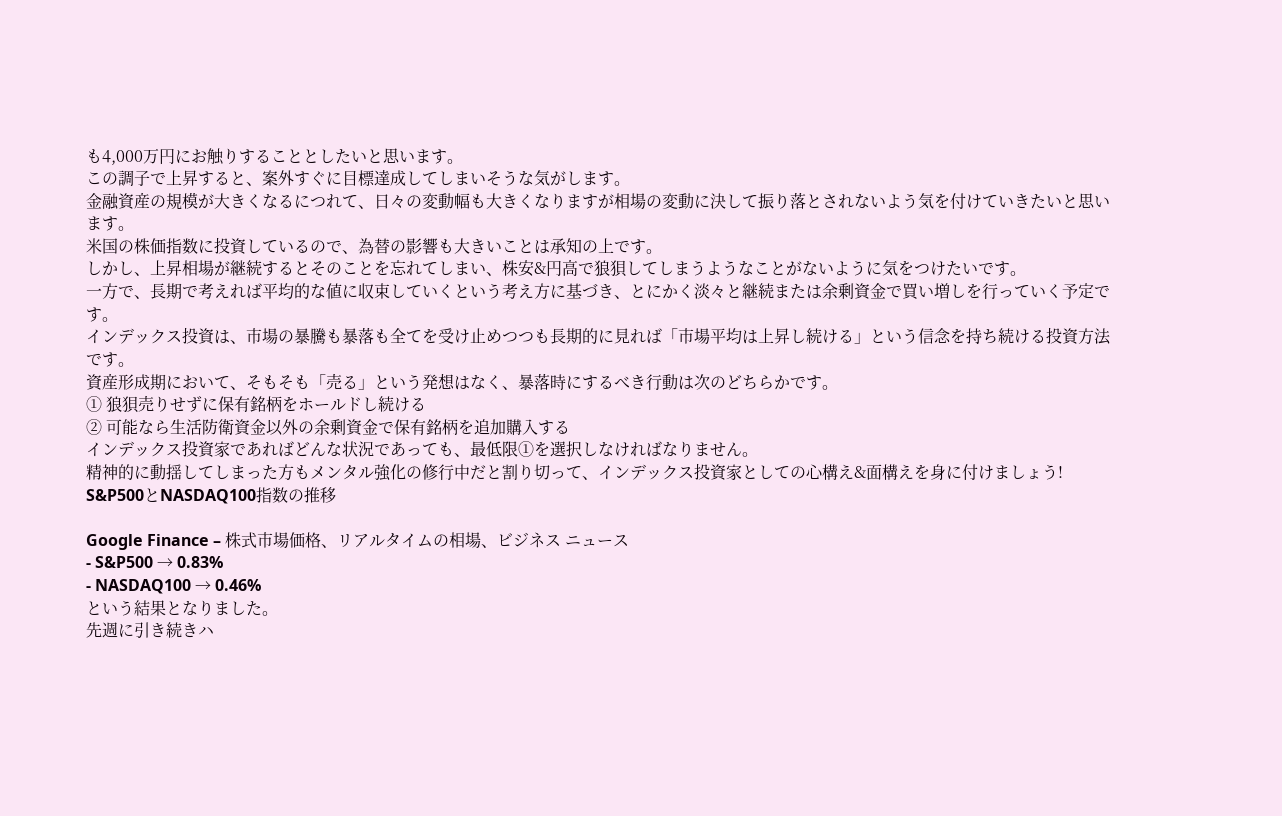も4,000万円にお触りすることとしたいと思います。
この調子で上昇すると、案外すぐに目標達成してしまいそうな気がします。
金融資産の規模が大きくなるにつれて、日々の変動幅も大きくなりますが相場の変動に決して振り落とされないよう気を付けていきたいと思います。
米国の株価指数に投資しているので、為替の影響も大きいことは承知の上です。
しかし、上昇相場が継続するとそのことを忘れてしまい、株安&円高で狼狽してしまうようなことがないように気をつけたいです。
一方で、長期で考えれば平均的な値に収束していくという考え方に基づき、とにかく淡々と継続または余剰資金で買い増しを行っていく予定です。
インデックス投資は、市場の暴騰も暴落も全てを受け止めつつも長期的に見れば「市場平均は上昇し続ける」という信念を持ち続ける投資方法です。
資産形成期において、そもそも「売る」という発想はなく、暴落時にするべき行動は次のどちらかです。
① 狼狽売りせずに保有銘柄をホールドし続ける
② 可能なら生活防衛資金以外の余剰資金で保有銘柄を追加購入する
インデックス投資家であればどんな状況であっても、最低限①を選択しなければなりません。
精神的に動揺してしまった方もメンタル強化の修行中だと割り切って、インデックス投資家としての心構え&面構えを身に付けましょう!
S&P500とNASDAQ100指数の推移

Google Finance – 株式市場価格、リアルタイムの相場、ビジネス ニュース
- S&P500 → 0.83%
- NASDAQ100 → 0.46%
という結果となりました。
先週に引き続きハ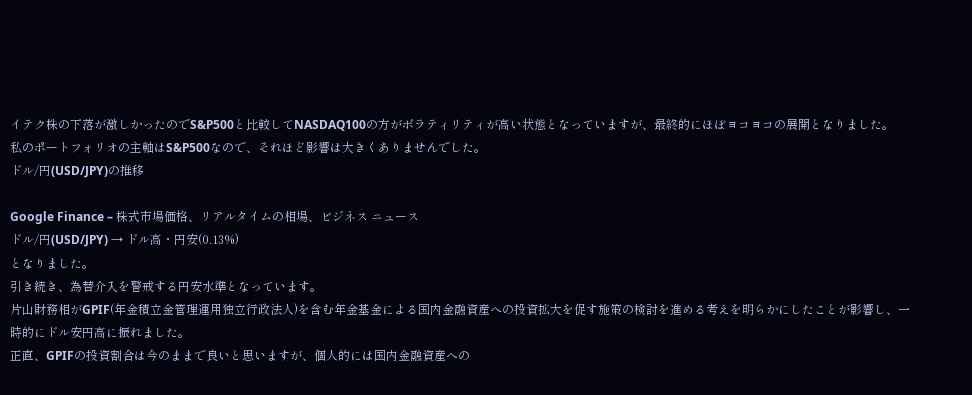イテク株の下落が激しかったのでS&P500と比較してNASDAQ100の方がボラティリティが高い状態となっていますが、最終的にほぼヨコヨコの展開となりました。
私のポートフォリオの主軸はS&P500なので、それほど影響は大きくありませんでした。
ドル/円(USD/JPY)の推移

Google Finance – 株式市場価格、リアルタイムの相場、ビジネス ニュース
ドル/円(USD/JPY) → ドル高・円安(0.13%)
となりました。
引き続き、為替介入を警戒する円安水準となっています。
片山財務相がGPIF(年金積立金管理運用独立行政法人)を含む年金基金による国内金融資産への投資拡大を促す施策の検討を進める考えを明らかにしたことが影響し、一時的にドル安円高に振れました。
正直、GPIFの投資割合は今のままで良いと思いますが、個人的には国内金融資産への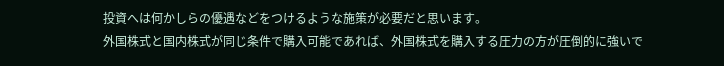投資へは何かしらの優遇などをつけるような施策が必要だと思います。
外国株式と国内株式が同じ条件で購入可能であれば、外国株式を購入する圧力の方が圧倒的に強いで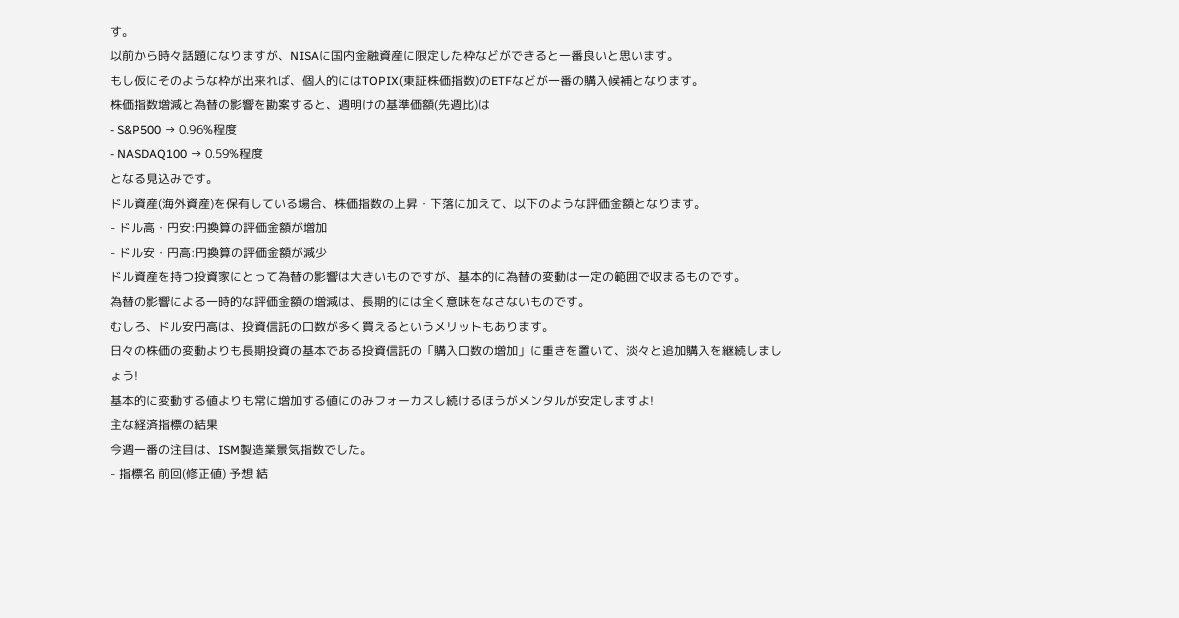す。
以前から時々話題になりますが、NISAに国内金融資産に限定した枠などができると一番良いと思います。
もし仮にそのような枠が出来れば、個人的にはTOPIX(東証株価指数)のETFなどが一番の購入候補となります。
株価指数増減と為替の影響を勘案すると、週明けの基準価額(先週比)は
- S&P500 → 0.96%程度
- NASDAQ100 → 0.59%程度
となる見込みです。
ドル資産(海外資産)を保有している場合、株価指数の上昇・下落に加えて、以下のような評価金額となります。
- ドル高・円安:円換算の評価金額が増加
- ドル安・円高:円換算の評価金額が減少
ドル資産を持つ投資家にとって為替の影響は大きいものですが、基本的に為替の変動は一定の範囲で収まるものです。
為替の影響による一時的な評価金額の増減は、長期的には全く意味をなさないものです。
むしろ、ドル安円高は、投資信託の口数が多く買えるというメリットもあります。
日々の株価の変動よりも長期投資の基本である投資信託の「購入口数の増加」に重きを置いて、淡々と追加購入を継続しましょう!
基本的に変動する値よりも常に増加する値にのみフォーカスし続けるほうがメンタルが安定しますよ!
主な経済指標の結果
今週一番の注目は、ISM製造業景気指数でした。
- 指標名 前回(修正値) 予想 結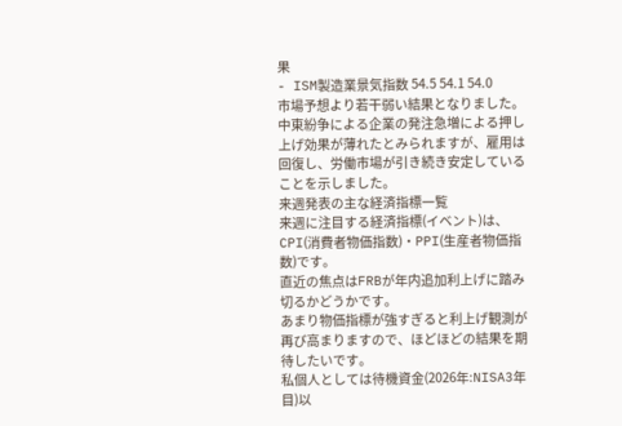果
- ISM製造業景気指数 54.5 54.1 54.0
市場予想より若干弱い結果となりました。
中東紛争による企業の発注急増による押し上げ効果が薄れたとみられますが、雇用は回復し、労働市場が引き続き安定していることを示しました。
来週発表の主な経済指標一覧
来週に注目する経済指標(イベント)は、CPI(消費者物価指数)・PPI(生産者物価指数)です。
直近の焦点はFRBが年内追加利上げに踏み切るかどうかです。
あまり物価指標が強すぎると利上げ観測が再び高まりますので、ほどほどの結果を期待したいです。
私個人としては待機資金(2026年:NISA3年目)以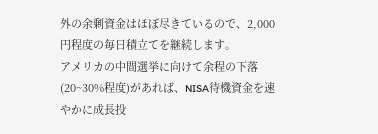外の余剰資金はほぼ尽きているので、2,000円程度の毎日積立てを継続します。
アメリカの中間選挙に向けて余程の下落(20~30%程度)があれば、NISA待機資金を速やかに成長投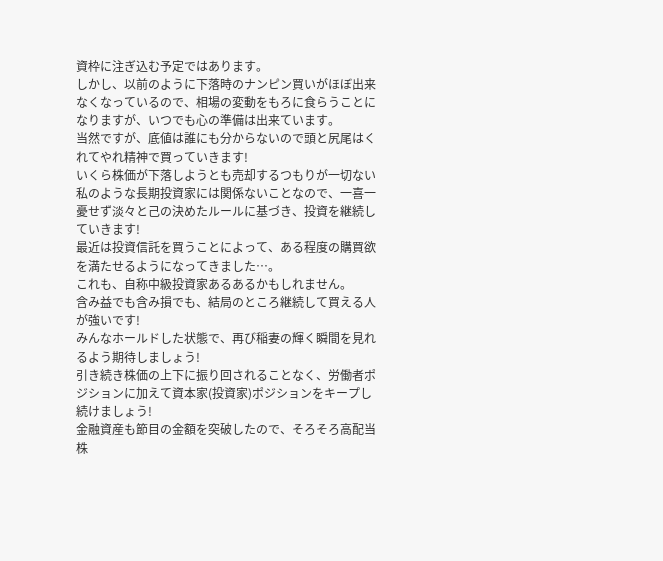資枠に注ぎ込む予定ではあります。
しかし、以前のように下落時のナンピン買いがほぼ出来なくなっているので、相場の変動をもろに食らうことになりますが、いつでも心の準備は出来ています。
当然ですが、底値は誰にも分からないので頭と尻尾はくれてやれ精神で買っていきます!
いくら株価が下落しようとも売却するつもりが一切ない私のような長期投資家には関係ないことなので、一喜一憂せず淡々と己の決めたルールに基づき、投資を継続していきます!
最近は投資信託を買うことによって、ある程度の購買欲を満たせるようになってきました…。
これも、自称中級投資家あるあるかもしれません。
含み益でも含み損でも、結局のところ継続して買える人が強いです!
みんなホールドした状態で、再び稲妻の輝く瞬間を見れるよう期待しましょう!
引き続き株価の上下に振り回されることなく、労働者ポジションに加えて資本家(投資家)ポジションをキープし続けましょう!
金融資産も節目の金額を突破したので、そろそろ高配当株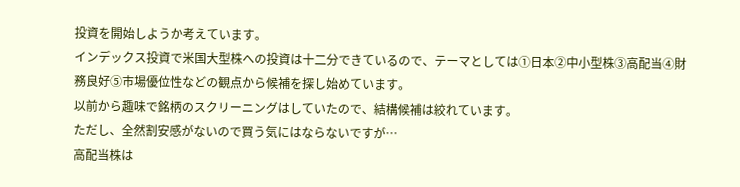投資を開始しようか考えています。
インデックス投資で米国大型株への投資は十二分できているので、テーマとしては①日本②中小型株③高配当④財務良好⑤市場優位性などの観点から候補を探し始めています。
以前から趣味で銘柄のスクリーニングはしていたので、結構候補は絞れています。
ただし、全然割安感がないので買う気にはならないですが…
高配当株は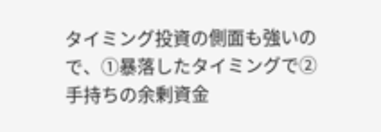タイミング投資の側面も強いので、①暴落したタイミングで②手持ちの余剰資金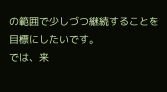の範囲で少しづつ継続することを目標にしたいです。
では、来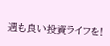週も良い投資ライフを!